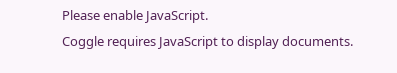Please enable JavaScript.
Coggle requires JavaScript to display documents.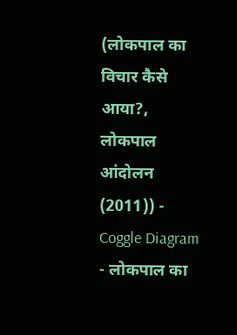(लोकपाल का विचार कैसे आया?, लोकपाल आंदोलन (2011)) - Coggle Diagram
- लोकपाल का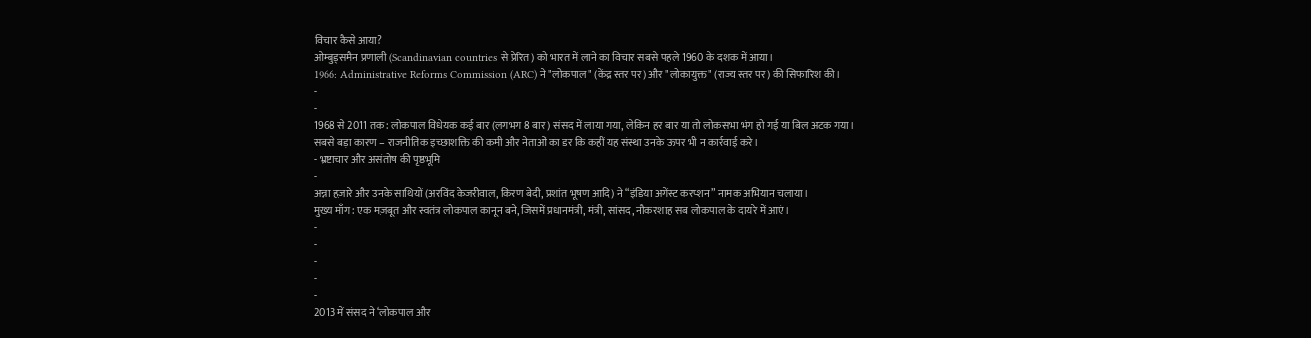विचार कैसे आया?
ओम्बुड्समैन प्रणाली (Scandinavian countries से प्रेरित) को भारत में लाने का विचार सबसे पहले 1960 के दशक में आया।
1966: Administrative Reforms Commission (ARC) ने "लोकपाल" (केंद्र स्तर पर) और "लोकायुक्त" (राज्य स्तर पर) की सिफारिश की।
-
-
1968 से 2011 तक: लोकपाल विधेयक कई बार (लगभग 8 बार) संसद में लाया गया, लेकिन हर बार या तो लोकसभा भंग हो गई या बिल अटक गया।
सबसे बड़ा कारण – राजनीतिक इच्छाशक्ति की कमी और नेताओं का डर कि कहीं यह संस्था उनके ऊपर भी न कार्रवाई करे।
- भ्रष्टाचार और असंतोष की पृष्ठभूमि
-
अन्ना हज़ारे और उनके साथियों (अरविंद केजरीवाल, किरण बेदी, प्रशांत भूषण आदि) ने “इंडिया अगेंस्ट करप्शन” नामक अभियान चलाया।
मुख्य माँग: एक मज़बूत और स्वतंत्र लोकपाल कानून बने, जिसमें प्रधानमंत्री, मंत्री, सांसद, नौकरशाह सब लोकपाल के दायरे में आएं।
-
-
-
-
-
2013 में संसद ने ‘लोकपाल और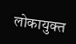लोकायुक्त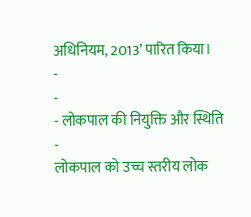अधिनियम, 2013’ पारित किया।
-
-
- लोकपाल की नियुक्ति और स्थिति
-
लोकपाल को उच्च स्तरीय लोक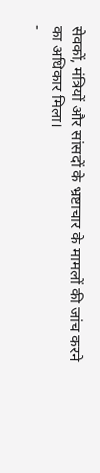सेवकों, मंत्रियों और सांसदों के भ्रष्टाचार के मामलों की जांच करने का अधिकार मिला।
-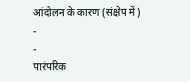आंदोलन के कारण (संक्षेप में)
-
-
पारंपरिक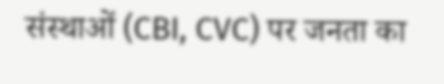संस्थाओं (CBI, CVC) पर जनता का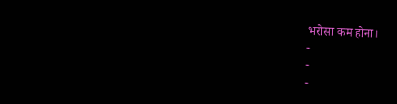भरोसा कम होना।
-
-
-